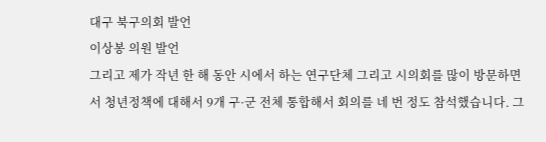대구 북구의회 발언
이상봉 의원 발언
그리고 제가 작년 한 해 동안 시에서 하는 연구단체 그리고 시의회를 많이 방문하면서 청년정책에 대해서 9개 구·군 전체 통합해서 회의를 네 번 정도 참석했습니다. 그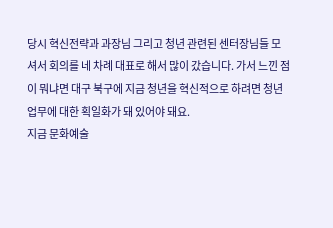당시 혁신전략과 과장님 그리고 청년 관련된 센터장님들 모셔서 회의를 네 차례 대표로 해서 많이 갔습니다. 가서 느낀 점이 뭐냐면 대구 북구에 지금 청년을 혁신적으로 하려면 청년 업무에 대한 획일화가 돼 있어야 돼요.
지금 문화예술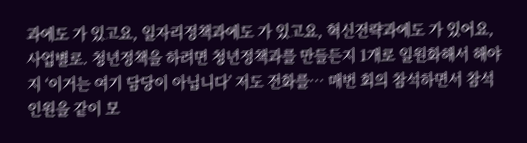과에도 가 있고요, 일자리정책과에도 가 있고요, 혁신전략과에도 가 있어요, 사업별로. 청년정책을 하려면 청년정책과를 만들든지 1개로 일원화해서 해야지 ‘이거는 여기 담당이 아닙니다’ 저도 전화를… 매번 회의 참석하면서 참석인원을 같이 모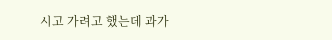시고 가려고 했는데 과가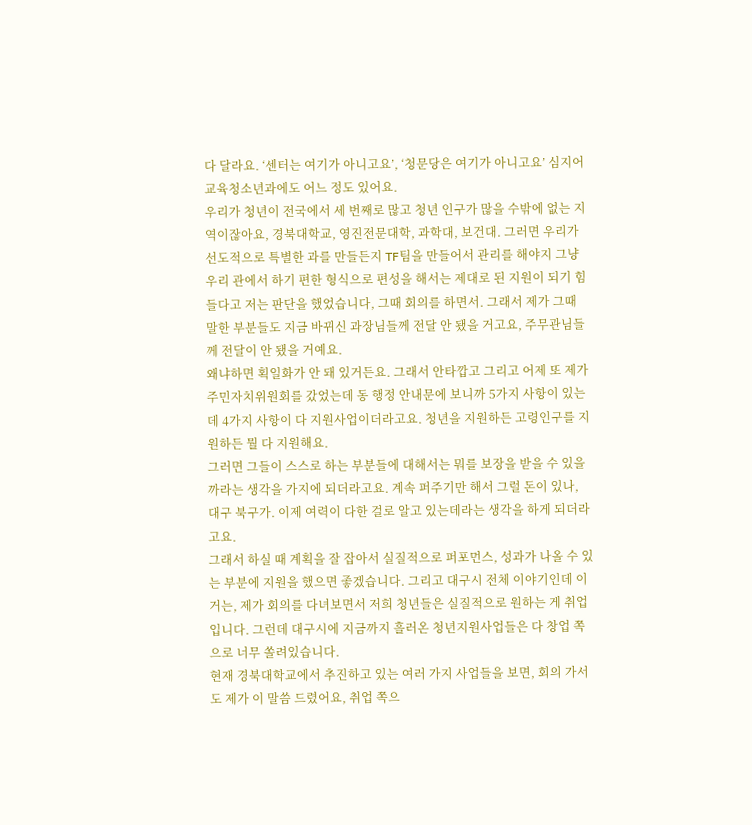다 달라요. ‘센터는 여기가 아니고요’, ‘청문당은 여기가 아니고요’ 심지어 교육청소년과에도 어느 정도 있어요.
우리가 청년이 전국에서 세 번째로 많고 청년 인구가 많을 수밖에 없는 지역이잖아요, 경북대학교, 영진전문대학, 과학대, 보건대. 그러면 우리가 선도적으로 특별한 과를 만들든지 TF팀을 만들어서 관리를 해야지 그냥 우리 관에서 하기 편한 형식으로 편성을 해서는 제대로 된 지원이 되기 힘들다고 저는 판단을 했었습니다, 그때 회의를 하면서. 그래서 제가 그때 말한 부분들도 지금 바뀌신 과장님들께 전달 안 됐을 거고요, 주무관님들께 전달이 안 됐을 거예요.
왜냐하면 획일화가 안 돼 있거든요. 그래서 안타깝고 그리고 어제 또 제가 주민자치위원회를 갔었는데 동 행정 안내문에 보니까 5가지 사항이 있는데 4가지 사항이 다 지원사업이더라고요. 청년을 지원하든 고령인구를 지원하든 뭘 다 지원해요.
그러면 그들이 스스로 하는 부분들에 대해서는 뭐를 보장을 받을 수 있을까라는 생각을 가지에 되더라고요. 계속 퍼주기만 해서 그럴 돈이 있나, 대구 북구가. 이제 여력이 다한 걸로 알고 있는데라는 생각을 하게 되더라고요.
그래서 하실 때 계획을 잘 잡아서 실질적으로 퍼포먼스, 성과가 나올 수 있는 부분에 지원을 했으면 좋겠습니다. 그리고 대구시 전체 이야기인데 이거는, 제가 회의를 다녀보면서 저희 청년들은 실질적으로 원하는 게 취업입니다. 그런데 대구시에 지금까지 흘러온 청년지원사업들은 다 창업 쪽으로 너무 쏠려있습니다.
현재 경북대학교에서 추진하고 있는 여러 가지 사업들을 보면, 회의 가서도 제가 이 말씀 드렸어요, 취업 쪽으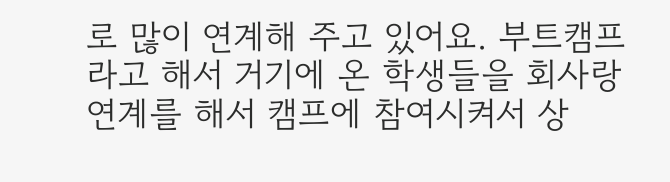로 많이 연계해 주고 있어요. 부트캠프라고 해서 거기에 온 학생들을 회사랑 연계를 해서 캠프에 참여시켜서 상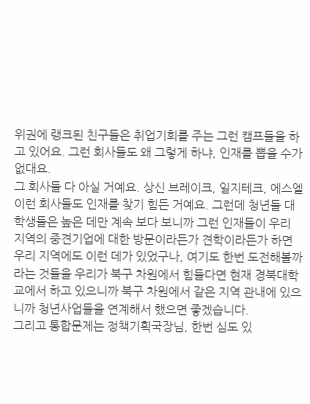위권에 랭크된 친구들은 취업기회를 주는 그런 캠프들을 하고 있어요. 그런 회사들도 왜 그렇게 하냐, 인재를 뽑을 수가 없대요.
그 회사들 다 아실 거예요. 상신 브레이크, 일지테크, 에스엘 이런 회사들도 인재를 찾기 힘든 거예요. 그런데 청년들 대학생들은 높은 데만 계속 보다 보니까 그런 인재들이 우리 지역의 중견기업에 대한 방문이라든가 견학이라든가 하면 우리 지역에도 이런 데가 있었구나, 여기도 한번 도전해볼까라는 것들을 우리가 북구 차원에서 힘들다면 현재 경북대학교에서 하고 있으니까 북구 차원에서 같은 지역 관내에 있으니까 청년사업들을 연계해서 했으면 좋겠습니다.
그리고 통합문제는 정책기획국장님, 한번 심도 있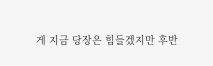게 지금 당장은 힘들겠지만 후반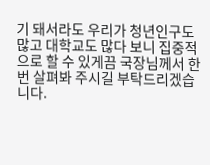기 돼서라도 우리가 청년인구도 많고 대학교도 많다 보니 집중적으로 할 수 있게끔 국장님께서 한번 살펴봐 주시길 부탁드리겠습니다.